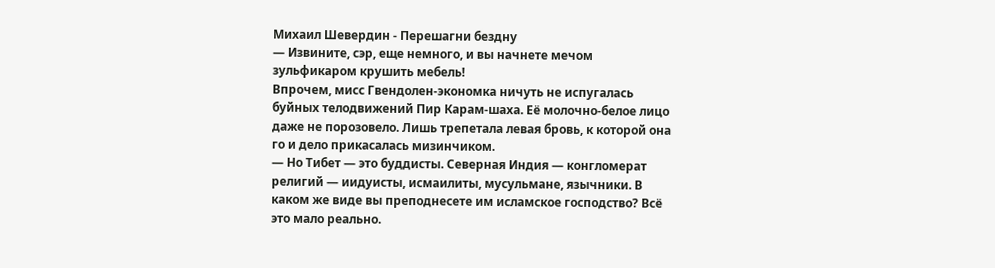Михаил Шевердин - Перешагни бездну
— Извините, сэр, еще немного, и вы начнете мечом зульфикаром крушить мебель!
Впрочем, мисс Гвендолен-экономка ничуть не испугалась буйных телодвижений Пир Карам-шаха. Её молочно-белое лицо даже не порозовело. Лишь трепетала левая бровь, к которой она го и дело прикасалась мизинчиком.
— Но Тибет — это буддисты. Северная Индия — конгломерат религий — иидуисты, исмаилиты, мусульмане, язычники. В каком же виде вы преподнесете им исламское господство? Всё это мало реально.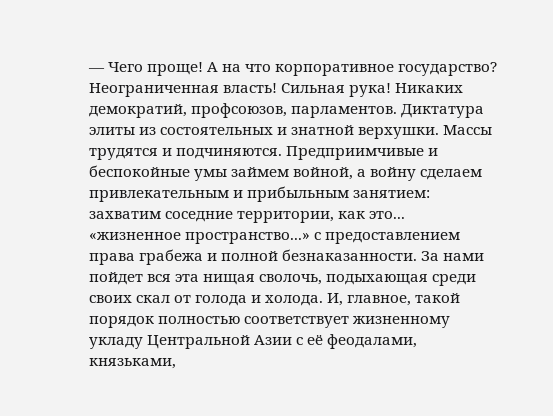— Чего проще! А на что корпоративное государство? Неограниченная власть! Сильная рука! Никаких демократий, профсоюзов, парламентов. Диктатура элиты из состоятельных и знатной верхушки. Массы трудятся и подчиняются. Предприимчивые и беспокойные умы займем войной, а войну сделаем привлекательным и прибыльным занятием: захватим соседние территории, как это... «жизненное пространство...» с предоставлением права грабежа и полной безнаказанности. За нами пойдет вся эта нищая сволочь, подыхающая среди своих скал от голода и холода. И, главное, такой порядок полностью соответствует жизненному укладу Центральной Азии с её феодалами, князьками,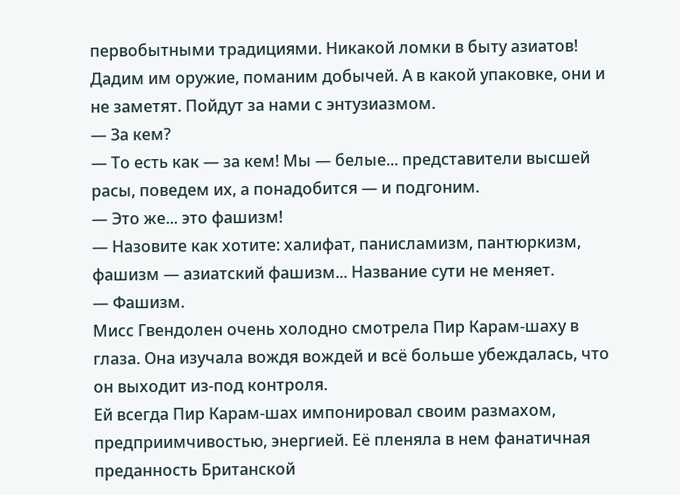первобытными традициями. Никакой ломки в быту азиатов! Дадим им оружие, поманим добычей. А в какой упаковке, они и не заметят. Пойдут за нами с энтузиазмом.
— За кем?
— То есть как — за кем! Мы — белые... представители высшей расы, поведем их, а понадобится — и подгоним.
— Это же... это фашизм!
— Назовите как хотите: халифат, панисламизм, пантюркизм, фашизм — азиатский фашизм... Название сути не меняет.
— Фашизм.
Мисс Гвендолен очень холодно смотрела Пир Карам-шаху в глаза. Она изучала вождя вождей и всё больше убеждалась, что он выходит из-под контроля.
Ей всегда Пир Карам-шах импонировал своим размахом, предприимчивостью, энергией. Её пленяла в нем фанатичная преданность Британской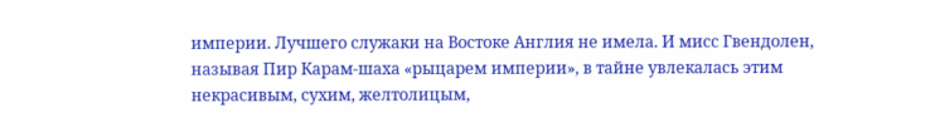империи. Лучшего служаки на Востоке Англия не имела. И мисс Гвендолен, называя Пир Карам-шаха «рыцарем империи», в тайне увлекалась этим некрасивым, сухим, желтолицым,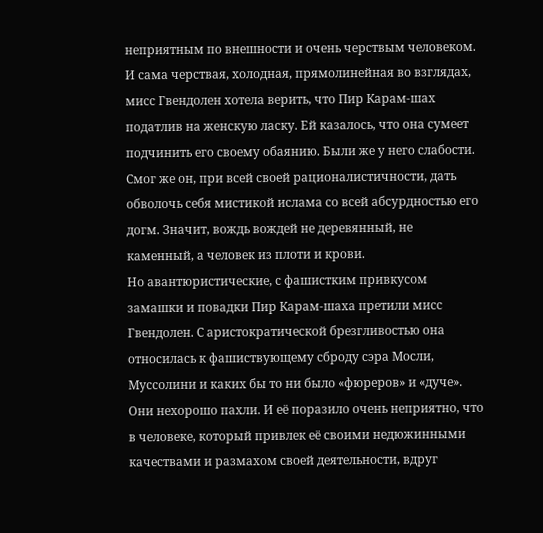неприятным по внешности и очень черствым человеком.
И сама черствая, холодная, прямолинейная во взглядах, мисс Гвендолен хотела верить, что Пир Карам-шах податлив на женскую ласку. Ей казалось, что она сумеет подчинить его своему обаянию. Были же у него слабости. Смог же он, при всей своей рационалистичности, дать обволочь себя мистикой ислама со всей абсурдностью его догм. Значит, вождь вождей не деревянный, не каменный, а человек из плоти и крови.
Но авантюристические, с фашистким привкусом замашки и повадки Пир Карам-шаха претили мисс Гвендолен. С аристократической брезгливостью она относилась к фашиствующему сброду сэра Мосли, Муссолини и каких бы то ни было «фюреров» и «дуче». Они нехорошо пахли. И её поразило очень неприятно, что в человеке, который привлек её своими недюжинными качествами и размахом своей деятельности, вдруг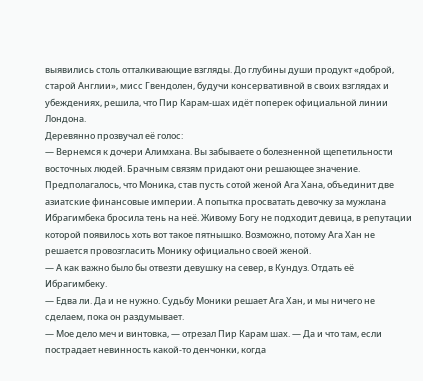выявились столь отталкивающие взгляды. До глубины души продукт «доброй, старой Англии», мисс Гвендолен, будучи консервативной в своих взглядах и убеждениях, решила, что Пир Карам-шах идёт поперек официальной линии Лондона.
Деревянно прозвучал её голос:
— Вернемся к дочери Алимхана. Вы забываете о болезненной щепетильности восточных людей. Брачным связям придают они решающее значение. Предполагалось, что Моника, став пусть сотой женой Ага Хана, объединит две азиатские финансовые империи. А попытка просватать девочку за мужлана Ибрагимбека бросила тень на неё. Живому Богу не подходит девица, в репутации которой появилось хоть вот такое пятнышко. Возможно, потому Ага Хан не решается провозгласить Монику официально своей женой.
— А как важно было бы отвезти девушку на север, в Кундуз. Отдать её Ибрагимбеку.
— Едва ли. Да и не нужно. Судьбу Моники решает Ага Хан, и мы ничего не сделаем, пока он раздумывает.
— Мое дело меч и винтовка, — отрезал Пир Карам шах. — Да и что там, если пострадает невинность какой-то денчонки, когда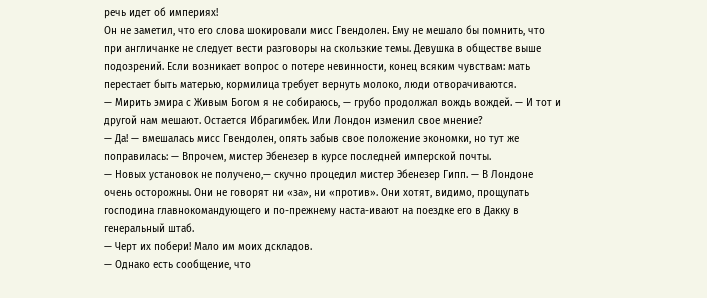речь идет об империях!
Он не заметил, что его слова шокировали мисс Гвендолен. Ему не мешало бы помнить, что при англичанке не следует вести разговоры на скользкие темы. Девушка в обществе выше подозрений. Если возникает вопрос о потере невинности, конец всяким чувствам: мать перестает быть матерью, кормилица требует вернуть молоко, люди отворачиваются.
— Мирить эмира с Живым Богом я не собираюсь, — грубо продолжал вождь вождей. — И тот и другой нам мешают. Остается Ибрагимбек. Или Лондон изменил свое мнение?
— Да! — вмешалась мисс Гвендолен, опять забыв свое положение экономки, но тут же поправилась: — Впрочем, мистер Эбенезер в курсе последней имперской почты.
— Новых установок не получено,— скучно процедил мистер Эбенезер Гипп. — В Лондоне очень осторожны. Они не говорят ни «за», ни «против». Они хотят, видимо, прощупать господина главнокомандующего и по-прежнему наста-ивают на поездке его в Дакку в генеральный штаб.
— Черт их побери! Мало им моих дскладов.
— Однако есть сообщение, что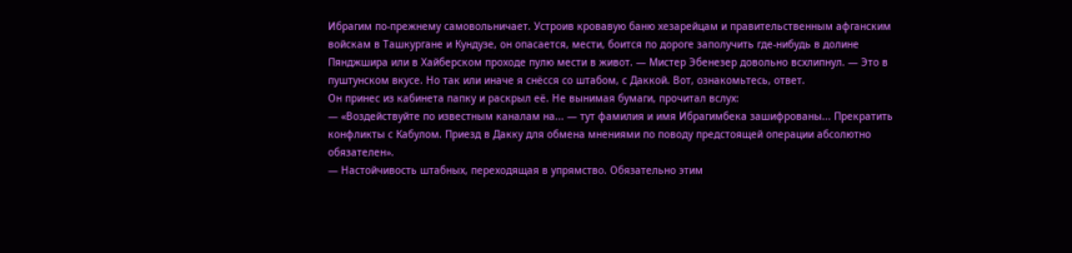Ибрагим по-прежнему самовольничает. Устроив кровавую баню хезарейцам и правительственным афганским войскам в Ташкургане и Кундузе, он опасается, мести, боится по дороге заполучить где-нибудь в долине Пянджшира или в Хайберском проходе пулю мести в живот. — Мистер Эбенезер довольно всхлипнул. — Это в пуштунском вкусе. Но так или иначе я снёсся со штабом, с Даккой. Вот, ознакомьтесь, ответ.
Он принес из кабинета папку и раскрыл её. Не вынимая бумаги, прочитал вслух:
— «Воздействуйте по известным каналам на... — тут фамилия и имя Ибрагимбека зашифрованы... Прекратить конфликты с Кабулом. Приезд в Дакку для обмена мнениями по поводу предстоящей операции абсолютно обязателен».
— Настойчивость штабных, переходящая в упрямство. Обязательно этим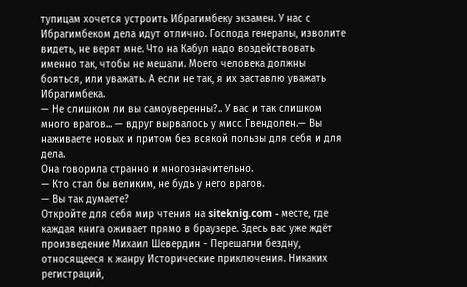тупицам хочется устроить Ибрагимбеку экзамен. У нас с Ибрагимбеком дела идут отлично. Господа генералы, изволите видеть, не верят мне. Что на Кабул надо воздействовать именно так, чтобы не мешали. Моего человека должны бояться, или уважать. А если не так, я их заставлю уважать Ибрагимбека.
— Не слишком ли вы самоуверенны?.. У вас и так слишком много врагов... — вдруг вырвалось у мисс Гвендолен.— Вы наживаете новых и притом без всякой пользы для себя и для дела.
Она говорила странно и многозначительно.
— Кто стал бы великим, не будь у него врагов.
— Вы так думаете?
Откройте для себя мир чтения на siteknig.com - месте, где каждая книга оживает прямо в браузере. Здесь вас уже ждёт произведение Михаил Шевердин - Перешагни бездну, относящееся к жанру Исторические приключения. Никаких регистраций,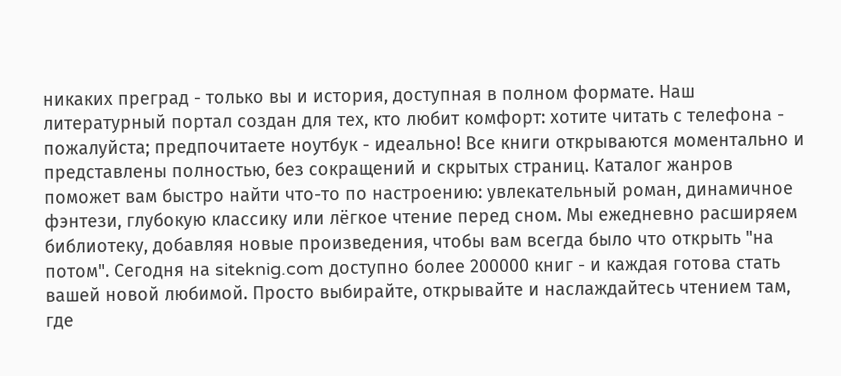никаких преград - только вы и история, доступная в полном формате. Наш литературный портал создан для тех, кто любит комфорт: хотите читать с телефона - пожалуйста; предпочитаете ноутбук - идеально! Все книги открываются моментально и представлены полностью, без сокращений и скрытых страниц. Каталог жанров поможет вам быстро найти что-то по настроению: увлекательный роман, динамичное фэнтези, глубокую классику или лёгкое чтение перед сном. Мы ежедневно расширяем библиотеку, добавляя новые произведения, чтобы вам всегда было что открыть "на потом". Сегодня на siteknig.com доступно более 200000 книг - и каждая готова стать вашей новой любимой. Просто выбирайте, открывайте и наслаждайтесь чтением там, где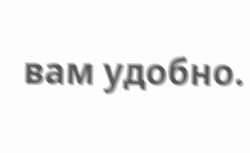вам удобно.